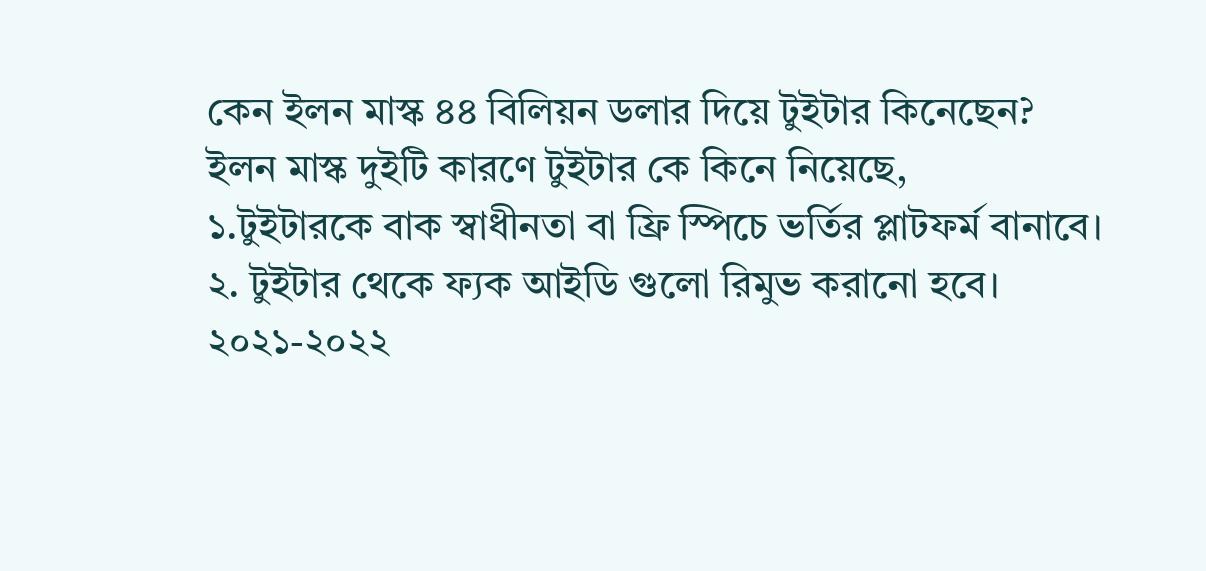কেন ইলন মাস্ক ৪৪ বিলিয়ন ডলার দিয়ে টুইটার কিনেছেন?
ইলন মাস্ক দুইটি কারণে টুইটার কে কিনে নিয়েছে,
১.টুইটারকে বাক স্বাধীনতা বা ফ্রি স্পিচে ভর্তির প্লাটফর্ম বানাবে।
২. টুইটার থেকে ফ্যক আইডি গুলো রিমুভ করানো হবে।
২০২১-২০২২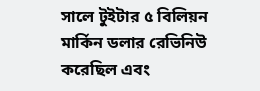সালে টুইটার ৫ বিলিয়ন মার্কিন ডলার রেভিনিউ করেছিল এবং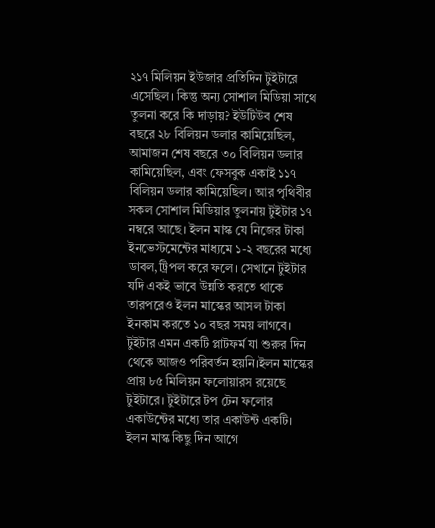২১৭ মিলিয়ন ইউজার প্রতিদিন টুইটারে এসেছিল। কিন্তু অন্য সোশাল মিডিয়া সাথে তুলনা করে কি দাড়ায়? ইউটিউব শেষ বছরে ২৮ বিলিয়ন ডলার কামিয়েছিল, আমাজন শেষ বছরে ৩০ বিলিয়ন ডলার কামিয়েছিল, এবং ফেসবুক একাই ১১৭ বিলিয়ন ডলার কামিয়েছিল। আর পৃথিবীর সকল সোশাল মিডিয়ার তুলনায় টুইটার ১৭ নম্বরে আছে। ইলন মাস্ক যে নিজের টাকা ইনভেস্টমেন্টের মাধ্যমে ১-২ বছরের মধ্যে ডাবল,ট্রিপল করে ফলে। সেখানে টুইটার যদি একই ভাবে উন্নতি করতে থাকে তারপরেও ইলন মাস্কের আসল টাকা ইনকাম করতে ১০ বছর সময় লাগবে। টুইটার এমন একটি প্লাটফর্ম যা শুরুর দিন থেকে আজও পরিবর্তন হয়নি।ইলন মাস্কের প্রায় ৮৫ মিলিয়ন ফলোয়ারস রয়েছে টুইটারে। টুইটারে টপ টেন ফলোর একাউন্টের মধ্যে তার একাউন্ট একটি। ইলন মাস্ক কিছু দিন আগে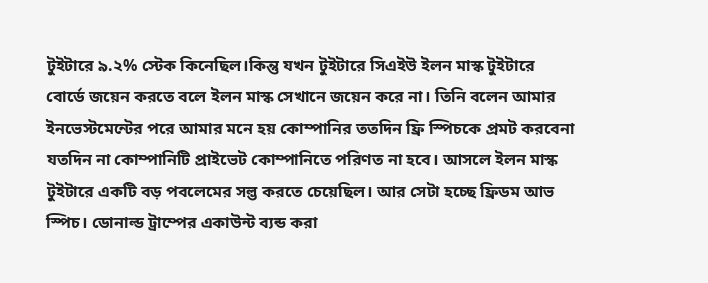টুইটারে ৯.২% স্টেক কিনেছিল।কিন্তু যখন টুইটারে সিএইউ ইলন মাস্ক টুইটারে বোর্ডে জয়েন করতে বলে ইলন মাস্ক সেখানে জয়েন করে না। তিনি বলেন আমার ইনভেস্টমেন্টের পরে আমার মনে হয় কোম্পানির ততদিন ফ্রি স্পিচকে প্রমট করবেনা যতদিন না কোম্পানিটি প্রাইভেট কোম্পানিতে পরিণত না হবে। আসলে ইলন মাস্ক টুইটারে একটি বড় পবলেমের সল্ভ করতে চেয়েছিল। আর সেটা হচ্ছে ফ্রিডম আভ স্পিচ। ডোনাল্ড ট্রাম্পের একাউন্ট ব্যন্ড করা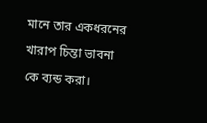মানে তার একধরনের খারাপ চিন্তা ভাবনা কে ব্যন্ড করা।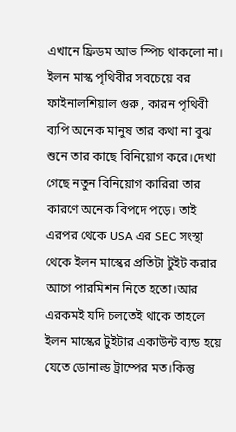এখানে ফ্রিডম আভ স্পিচ থাকলো না। ইলন মাস্ক পৃথিবীর সবচেয়ে বর ফাইনালশিয়াল গুরু , কারন পৃথিবী ব্যপি অনেক মানুষ তার কথা না বুঝ শুনে তার কাছে বিনিয়োগ করে।দেখা গেছে নতুন বিনিয়োগ কারিরা তার কারণে অনেক বিপদে পড়ে। তাই এরপর থেকে USA এর SEC সংস্থা থেকে ইলন মাস্কের প্রতিটা টুইট করার আগে পারমিশন নিতে হতো।আর এরকমই যদি চলতেই থাকে তাহলে ইলন মাস্কের টুইটার একাউন্ট ব্যন্ড হয়ে যেতে ডোনাল্ড ট্রাম্পের মত।কিন্তু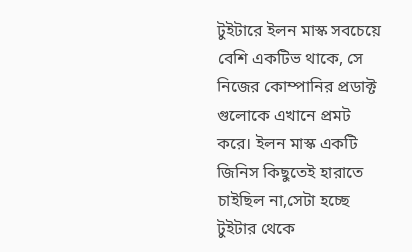টুইটারে ইলন মাস্ক সবচেয়ে বেশি একটিভ থাকে, সে নিজের কোম্পানির প্রডাক্ট গুলোকে এখানে প্রমট করে। ইলন মাস্ক একটি জিনিস কিছুতেই হারাতে চাইছিল না,সেটা হচ্ছে টুইটার থেকে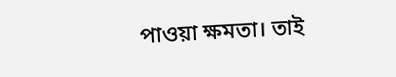পাওয়া ক্ষমতা। তাই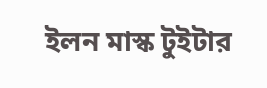ইলন মাস্ক টুইটার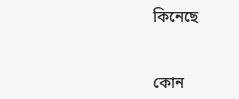কিনেছে


কোন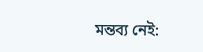মন্তব্য নেই: